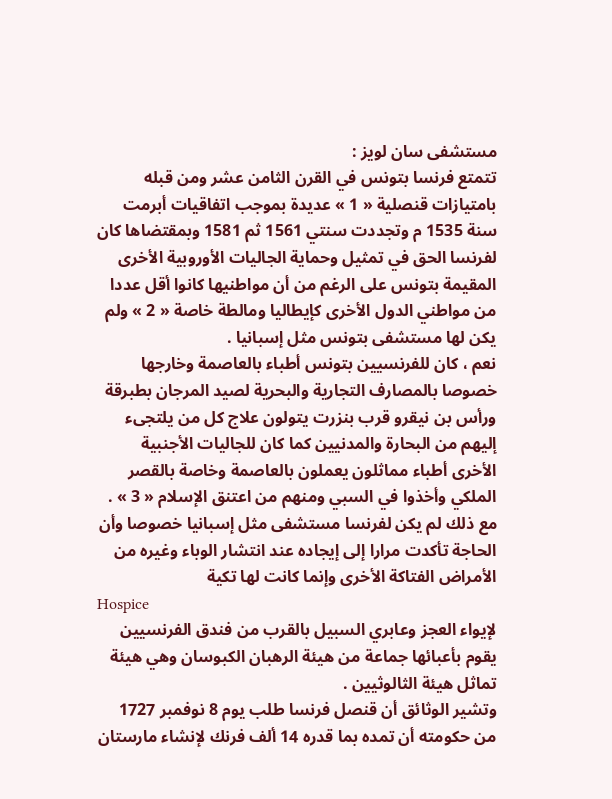مستشفى سان لويز :
تتمتع فرنسا بتونس في القرن الثامن عشر ومن قبله بامتيازات قنصلية « 1 » عديدة بموجب اتفاقيات أبرمت سنة 1535 م وتجددت سنتي 1561 ثم 1581 وبمقتضاها كان لفرنسا الحق في تمثيل وحماية الجاليات الأوروبية الأخرى المقيمة بتونس على الرغم من أن مواطنيها كانوا أقل عددا من مواطني الدول الأخرى كإيطاليا ومالطة خاصة « 2 » ولم يكن لها مستشفى بتونس مثل إسبانيا .
نعم ، كان للفرنسيين بتونس أطباء بالعاصمة وخارجها خصوصا بالمصارف التجارية والبحرية لصيد المرجان بطبرقة ورأس بن نيقرو قرب بنزرت يتولون علاج كل من يلتجىء إليهم من البحارة والمدنيين كما كان للجاليات الأجنبية الأخرى أطباء مماثلون يعملون بالعاصمة وخاصة بالقصر الملكي وأخذوا في السبي ومنهم من اعتنق الإسلام « 3 » . مع ذلك لم يكن لفرنسا مستشفى مثل إسبانيا خصوصا وأن الحاجة تأكدت مرارا إلى إيجاده عند انتشار الوباء وغيره من الأمراض الفتاكة الأخرى وإنما كانت لها تكية
Hospice
لإيواء العجز وعابري السبيل بالقرب من فندق الفرنسيين يقوم بأعبائها جماعة من هيئة الرهبان الكبوسان وهي هيئة تماثل هيئة الثالوثيين .
وتشير الوثائق أن قنصل فرنسا طلب يوم 8 نوفمبر 1727 من حكومته أن تمده بما قدره 14 ألف فرنك لإنشاء مارستان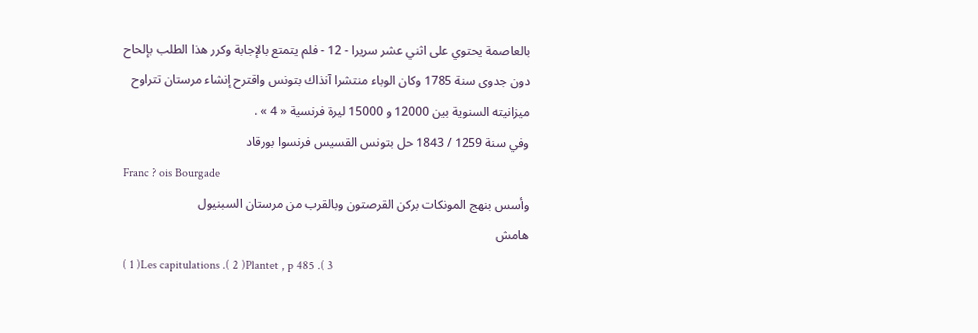بالعاصمة يحتوي على اثني عشر سريرا - 12 - فلم يتمتع بالإجابة وكرر هذا الطلب بإلحاح دون جدوى سنة 1785 وكان الوباء منتشرا آنذاك بتونس واقترح إنشاء مرستان تتراوح ميزانيته السنوية بين 12000 و 15000 ليرة فرنسية « 4 » .
وفي سنة 1259 / 1843 حل بتونس القسيس فرنسوا بورقاد
Franc ? ois Bourgade
وأسس بنهج المونكات بركن القرصتون وبالقرب من مرستان السبنيول
هامش
( 1 )Les capitulations .( 2 )Plantet , p 485 .( 3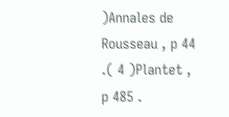)Annales de Rousseau , p 44 .( 4 )Plantet , p 485 .